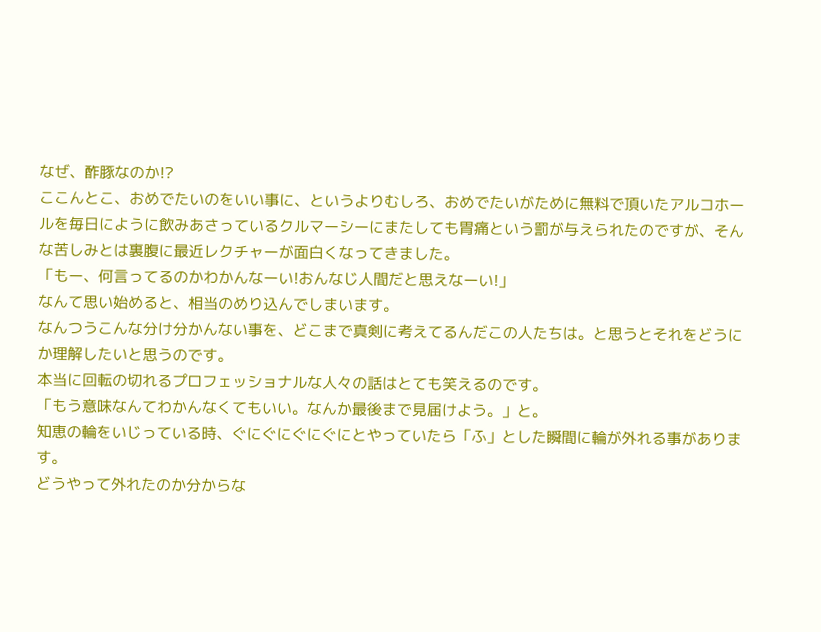なぜ、酢豚なのか!?
ここんとこ、おめでたいのをいい事に、というよりむしろ、おめでたいがために無料で頂いたアルコホールを毎日にように飲みあさっているクルマーシーにまたしても胃痛という罰が与えられたのですが、そんな苦しみとは裏腹に最近レクチャーが面白くなってきました。
「もー、何言ってるのかわかんなーい!おんなじ人間だと思えなーい!」
なんて思い始めると、相当のめり込んでしまいます。
なんつうこんな分け分かんない事を、どこまで真剣に考えてるんだこの人たちは。と思うとそれをどうにか理解したいと思うのです。
本当に回転の切れるプロフェッショナルな人々の話はとても笑えるのです。
「もう意味なんてわかんなくてもいい。なんか最後まで見届けよう。」と。
知恵の輪をいじっている時、ぐにぐにぐにぐにとやっていたら「ふ」とした瞬間に輪が外れる事があります。
どうやって外れたのか分からな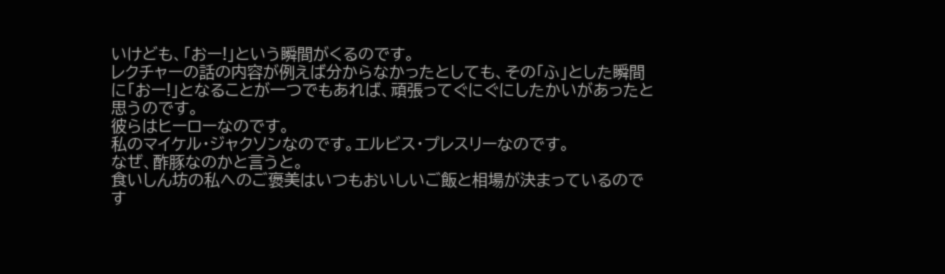いけども、「おー!」という瞬間がくるのです。
レクチャーの話の内容が例えば分からなかったとしても、その「ふ」とした瞬間に「おー!」となることが一つでもあれば、頑張ってぐにぐにしたかいがあったと思うのです。
彼らはヒーローなのです。
私のマイケル・ジャクソンなのです。エルビス・プレスリーなのです。
なぜ、酢豚なのかと言うと。
食いしん坊の私へのご褒美はいつもおいしいご飯と相場が決まっているのです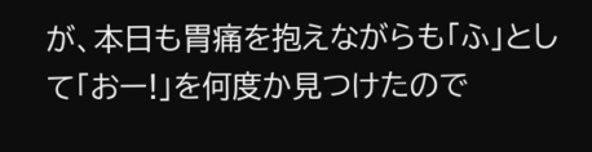が、本日も胃痛を抱えながらも「ふ」として「おー!」を何度か見つけたので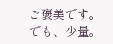ご褒美です。
でも、少量。